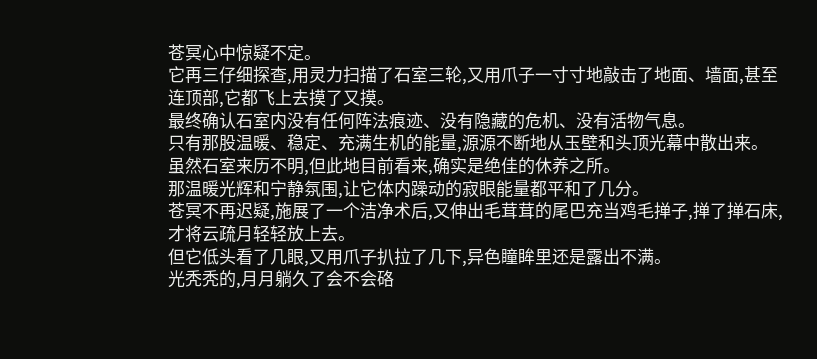苍冥心中惊疑不定。
它再三仔细探查,用灵力扫描了石室三轮,又用爪子一寸寸地敲击了地面、墙面,甚至连顶部,它都飞上去摸了又摸。
最终确认石室内没有任何阵法痕迹、没有隐藏的危机、没有活物气息。
只有那股温暖、稳定、充满生机的能量,源源不断地从玉壁和头顶光幕中散出来。
虽然石室来历不明,但此地目前看来,确实是绝佳的休养之所。
那温暖光辉和宁静氛围,让它体内躁动的寂眼能量都平和了几分。
苍冥不再迟疑,施展了一个洁净术后,又伸出毛茸茸的尾巴充当鸡毛掸子,掸了掸石床,才将云疏月轻轻放上去。
但它低头看了几眼,又用爪子扒拉了几下,异色瞳眸里还是露出不满。
光秃秃的,月月躺久了会不会硌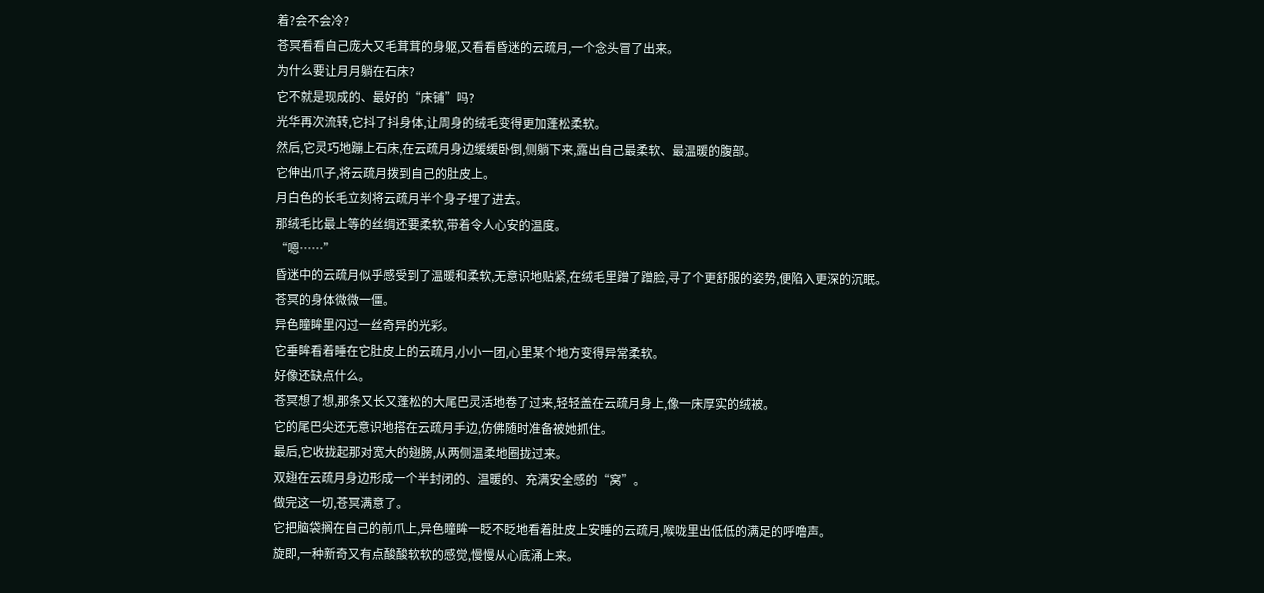着?会不会冷?
苍冥看看自己庞大又毛茸茸的身躯,又看看昏迷的云疏月,一个念头冒了出来。
为什么要让月月躺在石床?
它不就是现成的、最好的“床铺”吗?
光华再次流转,它抖了抖身体,让周身的绒毛变得更加蓬松柔软。
然后,它灵巧地蹦上石床,在云疏月身边缓缓卧倒,侧躺下来,露出自己最柔软、最温暖的腹部。
它伸出爪子,将云疏月拨到自己的肚皮上。
月白色的长毛立刻将云疏月半个身子埋了进去。
那绒毛比最上等的丝绸还要柔软,带着令人心安的温度。
“嗯……”
昏迷中的云疏月似乎感受到了温暖和柔软,无意识地贴紧,在绒毛里蹭了蹭脸,寻了个更舒服的姿势,便陷入更深的沉眠。
苍冥的身体微微一僵。
异色瞳眸里闪过一丝奇异的光彩。
它垂眸看着睡在它肚皮上的云疏月,小小一团,心里某个地方变得异常柔软。
好像还缺点什么。
苍冥想了想,那条又长又蓬松的大尾巴灵活地卷了过来,轻轻盖在云疏月身上,像一床厚实的绒被。
它的尾巴尖还无意识地搭在云疏月手边,仿佛随时准备被她抓住。
最后,它收拢起那对宽大的翅膀,从两侧温柔地圈拢过来。
双翅在云疏月身边形成一个半封闭的、温暖的、充满安全感的“窝”。
做完这一切,苍冥满意了。
它把脑袋搁在自己的前爪上,异色瞳眸一眨不眨地看着肚皮上安睡的云疏月,喉咙里出低低的满足的呼噜声。
旋即,一种新奇又有点酸酸软软的感觉,慢慢从心底涌上来。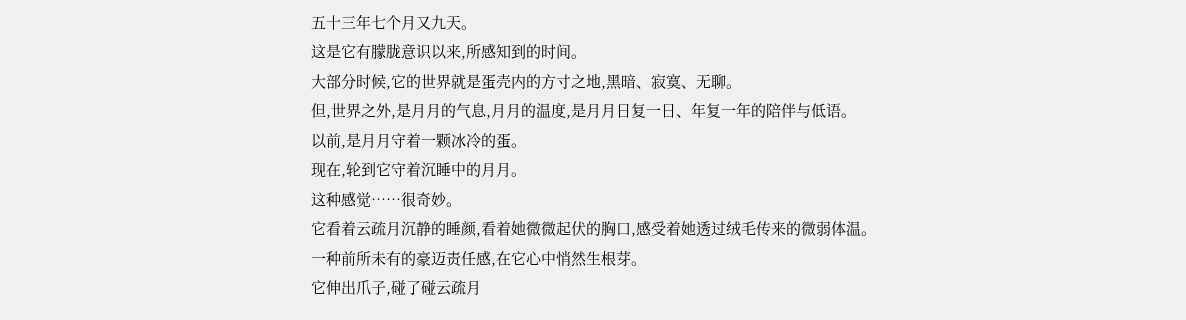五十三年七个月又九天。
这是它有朦胧意识以来,所感知到的时间。
大部分时候,它的世界就是蛋壳内的方寸之地,黑暗、寂寞、无聊。
但,世界之外,是月月的气息,月月的温度,是月月日复一日、年复一年的陪伴与低语。
以前,是月月守着一颗冰冷的蛋。
现在,轮到它守着沉睡中的月月。
这种感觉……很奇妙。
它看着云疏月沉静的睡颜,看着她微微起伏的胸口,感受着她透过绒毛传来的微弱体温。
一种前所未有的豪迈责任感,在它心中悄然生根芽。
它伸出爪子,碰了碰云疏月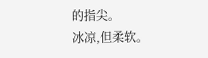的指尖。
冰凉,但柔软。